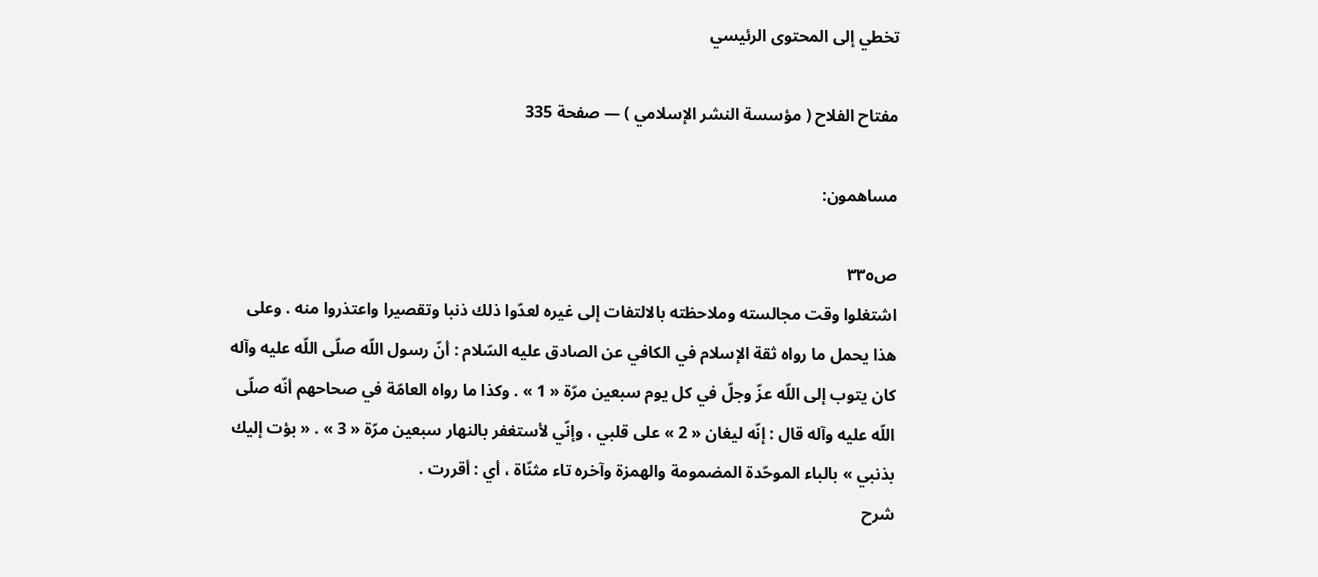تخطي إلى المحتوى الرئيسي

مفتاح الفلاح ( مؤسسة النشر الإسلامي ) — صفحة 335

مساهمون:

ص٣٣٥
اشتغلوا وقت مجالسته وملاحظته بالالتفات إلى غيره لعدّوا ذلك ذنبا وتقصيرا واعتذروا منه . وعلى هذا يحمل ما رواه ثقة الإسلام في الكافي عن الصادق عليه السّلام : أنّ رسول اللّه صلّى اللّه عليه وآله كان يتوب إلى اللّه عزّ وجلّ في كل يوم سبعين مرّة « 1 » . وكذا ما رواه العامّة في صحاحهم أنّه صلّى اللّه عليه وآله قال : إنّه ليغان « 2 » على قلبي ، وإنّي لأستغفر بالنهار سبعين مرّة « 3 » . « بؤت إليك بذنبي » بالباء الموحّدة المضمومة والهمزة وآخره تاء مثنّاة ، أي : أقررت .
شرح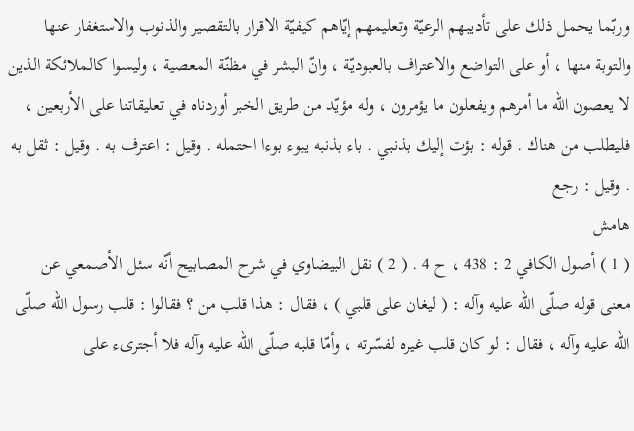وربّما يحمل ذلك على تأديبهم الرعيّة وتعليمهم إيّاهم كيفيّة الاقرار بالتقصير والذنوب والاستغفار عنها والتوبة منها ، أو على التواضع والاعتراف بالعبوديّة ، وانّ البشر في مظنّة المعصية ، وليسوا كالملائكة الذين لا يعصون اللّه ما أمرهم ويفعلون ما يؤمرون ، وله مؤيّد من طريق الخبر أوردناه في تعليقاتنا على الأربعين ، فليطلب من هناك . قوله : بؤت إليك بذنبي . باء بذنبه يبوء بوءا احتمله . وقيل : اعترف به . وقيل : ثقل به . وقيل : رجع
هامش
( 1 ) أصول الكافي 2 : 438 ، ح 4 . ( 2 ) نقل البيضاوي في شرح المصابيح أنّه سئل الأصمعي عن معنى قوله صلّى اللّه عليه وآله : ( ليغان على قلبي ) ، فقال : هذا قلب من ؟ فقالوا : قلب رسول اللّه صلّى اللّه عليه وآله ، فقال : لو كان قلب غيره لفسّرته ، وأمّا قلبه صلّى اللّه عليه وآله فلا أجترىء على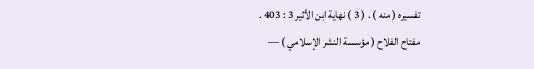تفسيره ( منه ) . ( 3 ) نهاية ابن الأثير 3 : 403 .
مفتاح الفلاح ( مؤسسة النشر الإسلامي ) —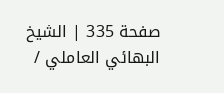صفحة 335 | الشيخ البهائي العاملي /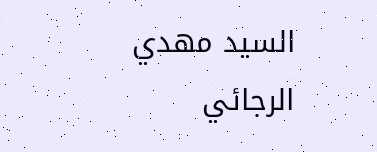السيد مهدي الرجائي